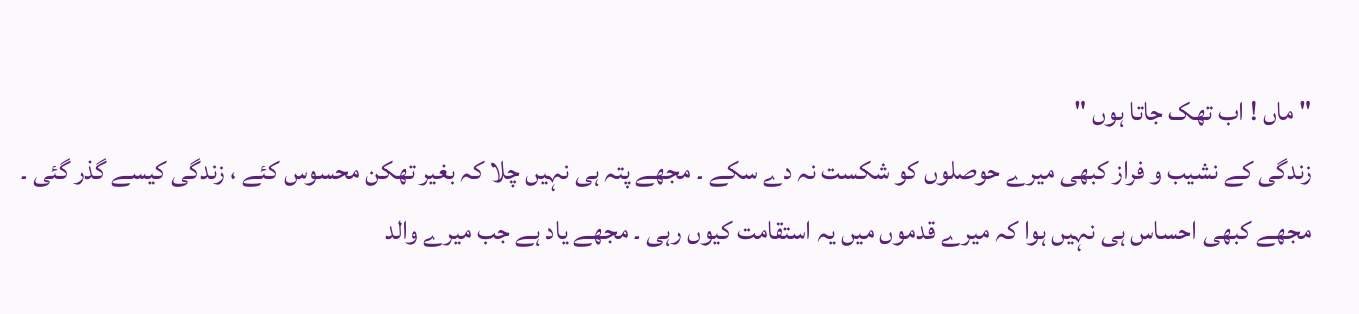" ماں ! اب تھک جاتا ہوں "
زندگی کے نشیب و فراز کبھی میرے حوصلوں کو شکست نہ دے سکے ۔ مجھے پتہ ہی نہیں چلا کہ بغیر تھکن محسوس کئے ، زندگی کیسے گذر گئی ۔ مجھے کبھی احساس ہی نہیں ہوا کہ میرے قدموں میں یہ استقامت کیوں رہی ۔ مجھے یاد ہے جب میرے والد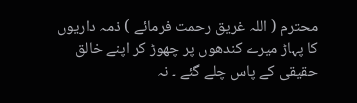محترم ( اللہ غریق رحمت فرمائے ) ذمہ داریوں کا پہاڑ میرے کندھوں پر چھوڑ کر اپنے خالق حقیقی کے پاس چلے گئے ۔ نہ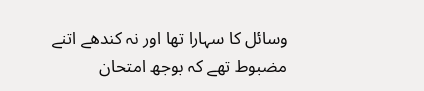وسائل کا سہارا تھا اور نہ کندھے اتنے مضبوط تھے کہ بوجھ امتحان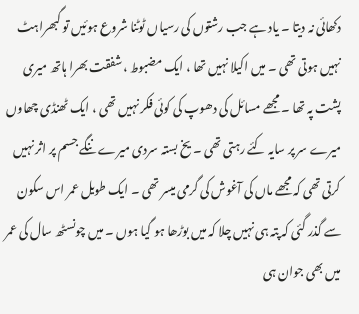دکھائی نہ دیتا ۔ یاد ہے جب رشتوں کی رسیاں ٹوٹنا شروع ہوئیں تو گبھراہٹ نہیں ہوتی تھی ۔ میں اکیلا نہیں تھا ، ایک مضبوط ، شفقت بھرا ہاتھ میری پشت پہ تھا ۔ مجھے مسائل کی دھوپ کی کوئی فکر نہیں تھی ، ایک ٹھنڈی چھاوں میرے سر پر سایہ کئے رہتی تھی ۔ یخ بستہ سردی میرے ننگے جسم پر اثر نہیں کرتی تھی کہ مجھے ماں کی آغوش کی گرمی میسر تھی ۔ ایک طویل عمر اس سکون سے گذر گئی کہ پتہ ہی نہیں چلا کہ میں بوڑھا ہو گیا ہوں ۔ میں چونسٹھ سال کی عمر میں بھی جوان ہی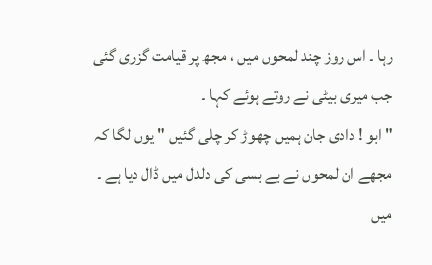رہا ۔ اس روز چند لمحوں میں ، مجھ پر قیامت گزری گئی جب میری بیٹی نے روتے ہوئے کہا ۔
" ابو ! دادی جان ہمیں چھوڑ کر چلی گئیں " یوں لگا کہ مجھے ان لمحوں نے بے بسی کی دلدل میں ڈال دیا ہے ۔ میں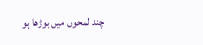چند لمحوں میں بوڑھا ہو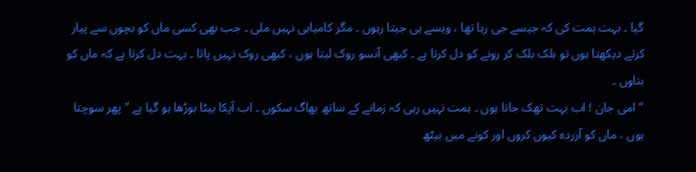گیا ۔ بہت ہمت کی کہ جیسے جی رہا تھا ، ویسے ہی جیتا رہوں ۔ مگر کامیابی نہیں ملی ۔ جب بھی کسی ماں کو بچوں سے پیار کرتے دیکھتا ہوں تو بلک بلک کر رونے کو دل کرتا ہے ۔ کبھی آنسو روک لیتا ہوں ، کبھی روک نہیں پاتا ۔ بہت دل کرتا ہے کہ ماں کو بتاوں ۔
" امی جان ! اب بہت تھک جاتا ہوں ۔ ہمت نہیں رہی کہ زمانے کے ساتھ بھاگ سکوں ۔ اب آپکا بیٹا بوڑھا ہو گیا ہے " پھر سوچتا ہوں ، ماں کو آزردہ کیوں کروں اور کونے میں بیٹھ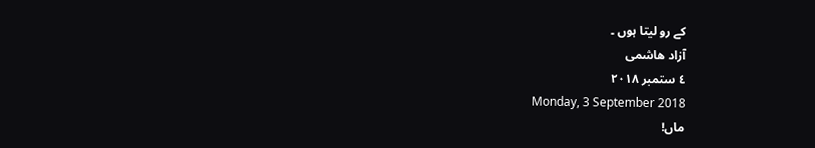کے رو لیتا ہوں ۔
آزاد ھاشمی
٤ ستمبر ٢٠١٨
Monday, 3 September 2018
ماں!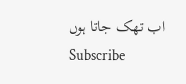اب تھک جاتا ہوں
Subscribe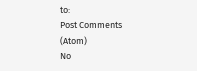to:
Post Comments (Atom)
No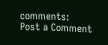comments:
Post a Comment